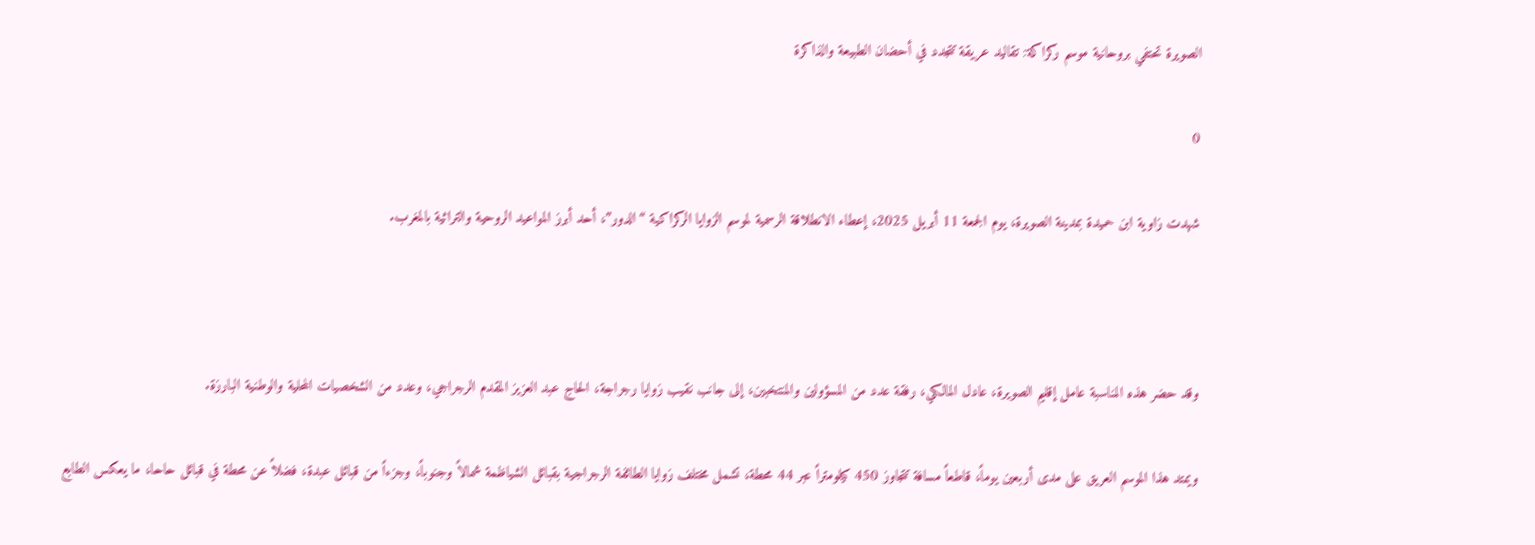الصويرة تحتفي بروحانية موسم ركراكة: تقاليد عريقة تتجدد في أحضان الطبيعة والذاكرة

0

شهدت زاوية ابن حميدة بمدينة الصويرة، يوم الجمعة 11 أبريل 2025، إعطاء الانطلاقة الرسمية لموسم الزوايا الركراكية “الدور”، أحد أبرز المواعيد الروحية والتراثية بالمغرب.



وقد حضر هذه المناسبة عامل إقليم الصويرة، عادل المالكي، رفقة عدد من المسؤولين والمنتخبين، إلى جانب نقيب زوايا رجراجة، الحاج عبد العزيز المقدم الرجراجي، وعدد من الشخصيات المحلية والوطنية البارزة.

ويمتد هذا الموسم العريق على مدى أربعين يوماً، قاطعاً مسافة تتجاوز 450 كيلومتراً عبر 44 محطة، تشمل مختلف زوايا الطائفة الرجراجية بقبائل الشياظمة شمالاً وجنوباً، وجزءاً من قبائل عبدة، فضلاً عن محطة في قبائل حاحا، ما يعكس الطابع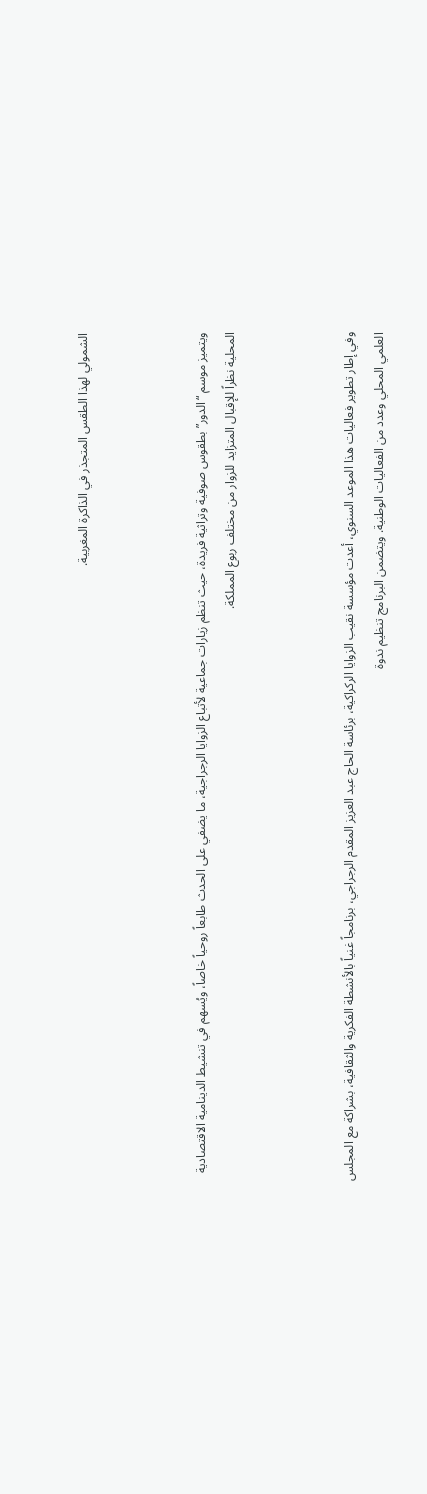الشمولي لهذا الطقس المتجذر في الذاكرة المغربية.



ويتميز موسم “الدور” بطقوس صوفية وتراثية فريدة، حيث تنظم زيارات جماعية لأتباع الزوايا الرجراجية، ما يضفي على الحدث طابعاً روحياً خاصاً، ويُسهم في تنشيط الدينامية الاقتصادية المحلية نظراً للإقبال المتزايد للزوار من مختلف ربوع المملكة.



وفي إطار تطوير فعاليات هذا الموعد السنوي، أعدت مؤسسة نقيب الزوايا الركراكية، برئاسة الحاج عبد العزيز المقدم الرجراجي، برنامجاً غنياً بالأنشطة الفكرية والثقافية، بشراكة مع المجلس العلمي المحلي وعدد من الفعاليات الوطنية. ويتضمن البرنامج تنظيم ندوة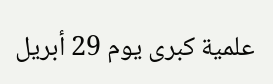علمية كبرى يوم 29 أبريل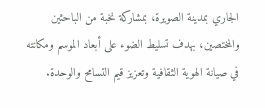الجاري بمدينة الصويرة، بمشاركة نخبة من الباحثين والمختصين، بهدف تسليط الضوء على أبعاد الموسم ومكانته في صيانة الهوية الثقافية وتعزيز قيم التسامح والوحدة.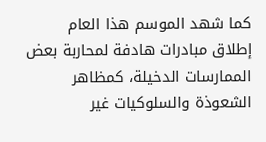كما شهد الموسم هذا العام إطلاق مبادرات هادفة لمحاربة بعض الممارسات الدخيلة، كمظاهر الشعوذة والسلوكيات غير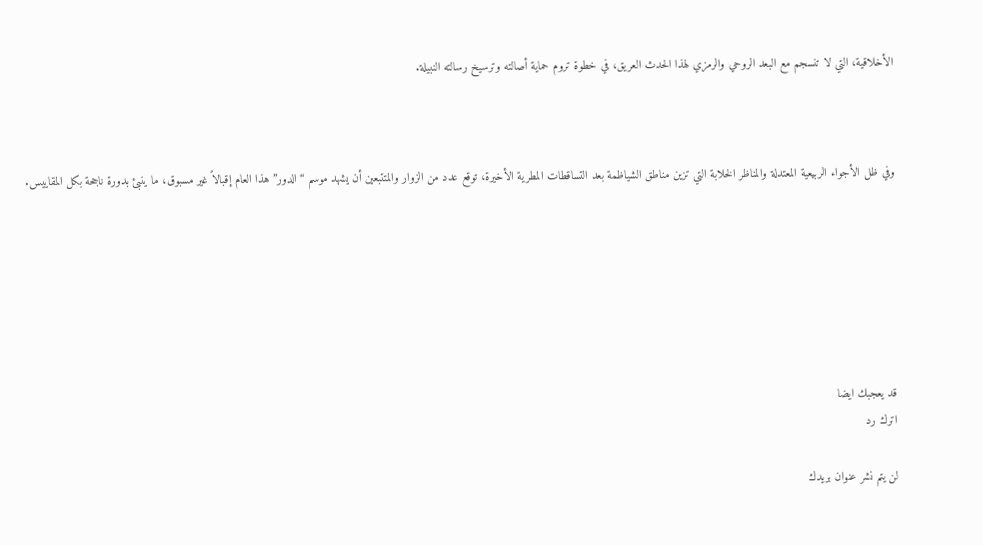الأخلاقية، التي لا تنسجم مع البعد الروحي والرمزي لهذا الحدث العريق، في خطوة تروم حماية أصالته وترسيخ رسالته النبيلة.



وفي ظل الأجواء الربيعية المعتدلة والمناظر الخلابة التي تزين مناطق الشياظمة بعد التساقطات المطرية الأخيرة، توقع عدد من الزوار والمتتبعين أن يشهد موسم “الدور” هذا العام إقبالاً غير مسبوق، ما ينبئ بدورة ناجحة بكل المقاييس.







قد يعجبك ايضا
اترك رد

لن يتم نشر عنوان بريدك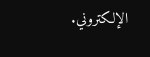الإلكتروني.